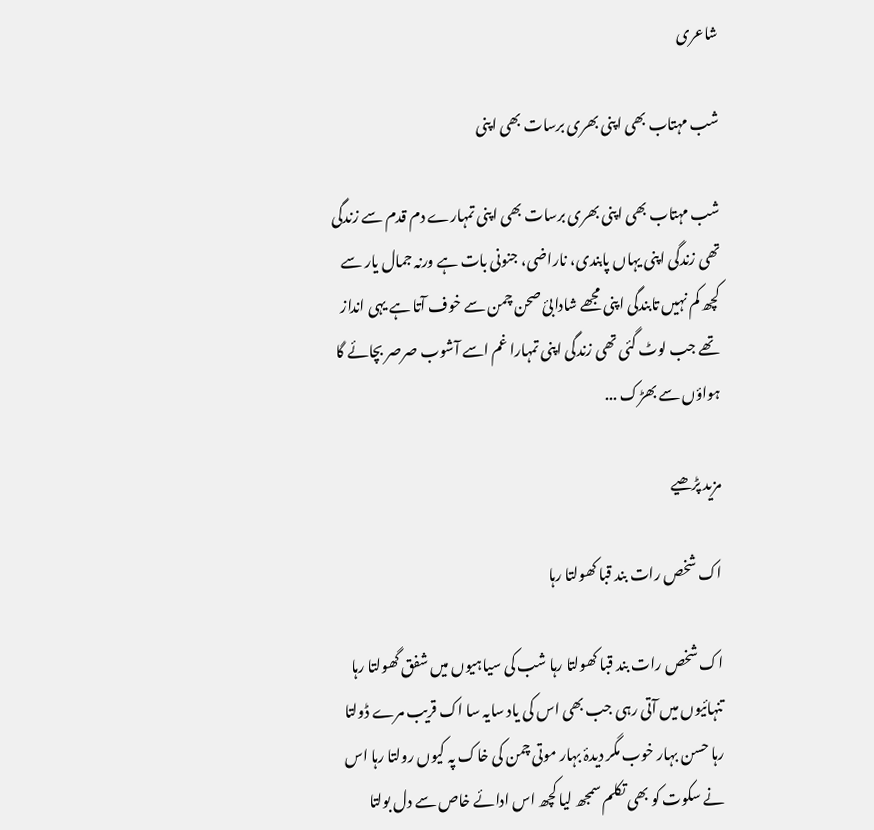شاعری

شب مہتاب بھی اپنی بھری برسات بھی اپنی

شب مہتاب بھی اپنی بھری برسات بھی اپنی تمہارے دم قدم سے زندگی تھی زندگی اپنی یہاں پابندی، ناراضی، جنونی بات ہے ورنہ جمال یار سے کچھ کم نہیں تابندگی اپنی مجھے شادابیٔ صحن چمن سے خوف آتا ہے یہی انداز تھے جب لوٹ گئی تھی زندگی اپنی تمہارا غم اسے آشوب صرصر بچائے گا ہواؤں سے بھڑک ...

مزید پڑھیے

اک شخص رات بند قبا کھولتا رہا

اک شخص رات بند قبا کھولتا رہا شب کی سیاہیوں میں شفق گھولتا رہا تنہائیوں میں آتی رہی جب بھی اس کی یاد سایہ سا اک قریب مرے ڈولتا رہا حسن بہار خوب مگر دیدۂ بہار موتی چمن کی خاک پہ کیوں رولتا رہا اس نے سکوت کو بھی تکلم سمجھ لیا کچھ اس ادائے خاص سے دل بولتا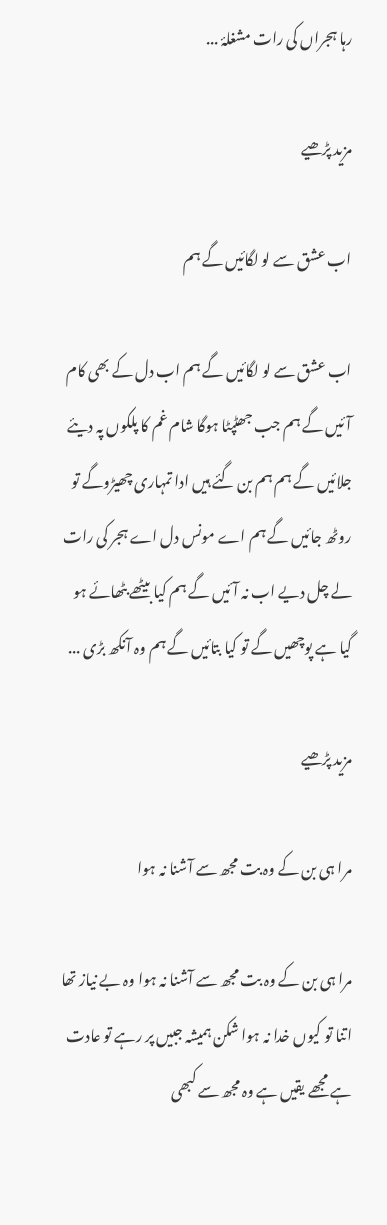رہا ہجراں کی رات مشغلۂ ...

مزید پڑھیے

اب عشق سے لو لگائیں گے ہم

اب عشق سے لو لگائیں گے ہم اب دل کے بھی کام آئیں گے ہم جب جھٹپٹا ہوگا شام غم کا پلکوں پہ دیئے جلائیں گے ہم ہم بن گئے ہیں ادا تمہاری چھیڑوگے تو روٹھ جائیں گے ہم اے مونس دل اے ہجر کی رات لے چل دیے اب نہ آئیں گے ہم کیا بیٹھے بٹھائے ہو گیا ہے پوچھیں گے تو کیا بتائیں گے ہم وہ آنکھ بڑی ...

مزید پڑھیے

مرا ہی بن کے وہ بت مجھ سے آشنا نہ ہوا

مرا ہی بن کے وہ بت مجھ سے آشنا نہ ہوا وہ بے نیاز تھا اتنا تو کیوں خدا نہ ہوا شکن ہمیشہ جبیں پر رہے تو عادت ہے مجھے یقیں ہے وہ مجھ سے کبھی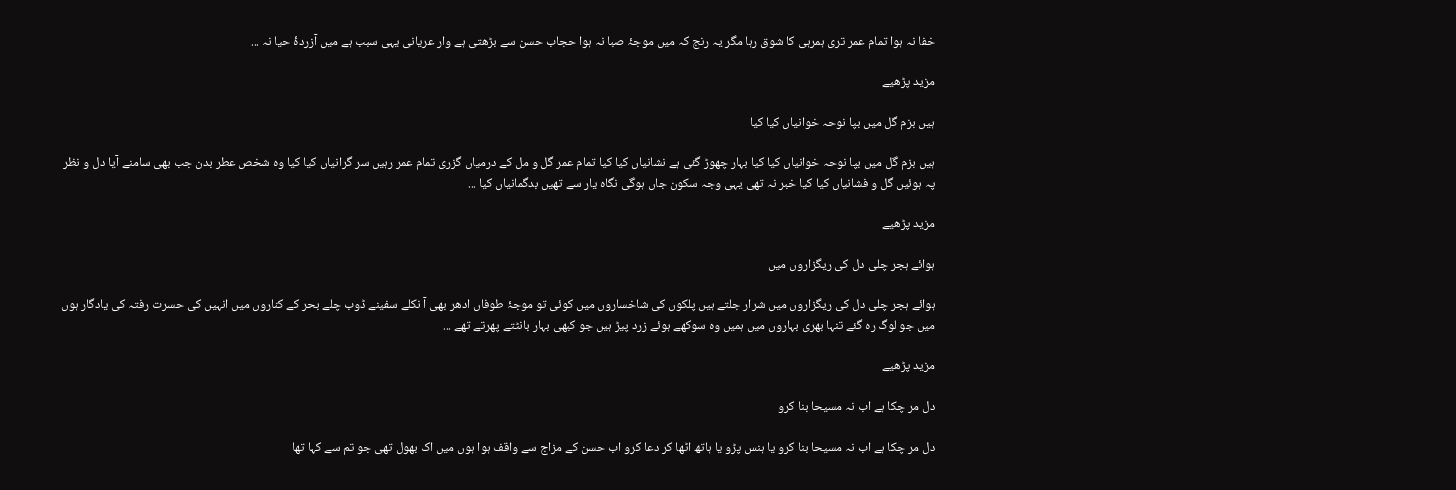خفا نہ ہوا تمام عمر تری ہمرہی کا شوق رہا مگر یہ رنج کہ میں موجۂ صبا نہ ہوا حجاب حسن سے بڑھتی ہے وار عریانی یہی سبب ہے میں آزردۂ‌ حیا نہ ...

مزید پڑھیے

ہیں بزم گل میں بپا نوحہ خوانیاں کیا کیا

ہیں بزم گل میں بپا نوحہ خوانیاں کیا کیا بہار چھوڑ گئی ہے نشانیاں کیا کیا تمام عمر گل و مل کے درمیاں گزری تمام عمر رہیں سر گرانیاں کیا کیا وہ شخص عطر بدن جب بھی سامنے آیا دل و نظر پہ ہوئیں گل و فشانیاں کیا کیا خبر نہ تھی یہی وجہ سکون جاں ہوگی نگاہ یار سے تھیں بدگمانیاں کیا ...

مزید پڑھیے

ہوائے ہجر چلی دل کی ریگزاروں میں

ہوائے ہجر چلی دل کی ریگزاروں میں شرار جلتے ہیں پلکوں کی شاخساروں میں کوئی تو موجۂ طوفاں ادھر بھی آ نکلے سفینے ڈوب چلے بحر کے کناروں میں انہیں کی حسرت رفتہ کی یادگار ہوں میں جو لوگ رہ گئے تنہا بھری بہاروں میں ہمیں وہ سوکھے ہوئے زرد پیڑ ہیں جو کبھی بہار بانٹتے پھرتے تھے ...

مزید پڑھیے

دل مر چکا ہے اب نہ مسیحا بنا کرو

دل مر چکا ہے اب نہ مسیحا بنا کرو یا ہنس پڑو یا ہاتھ اٹھا کر دعا کرو اب حسن کے مزاج سے واقف ہوا ہوں میں اک بھول تھی جو تم سے کہا تھا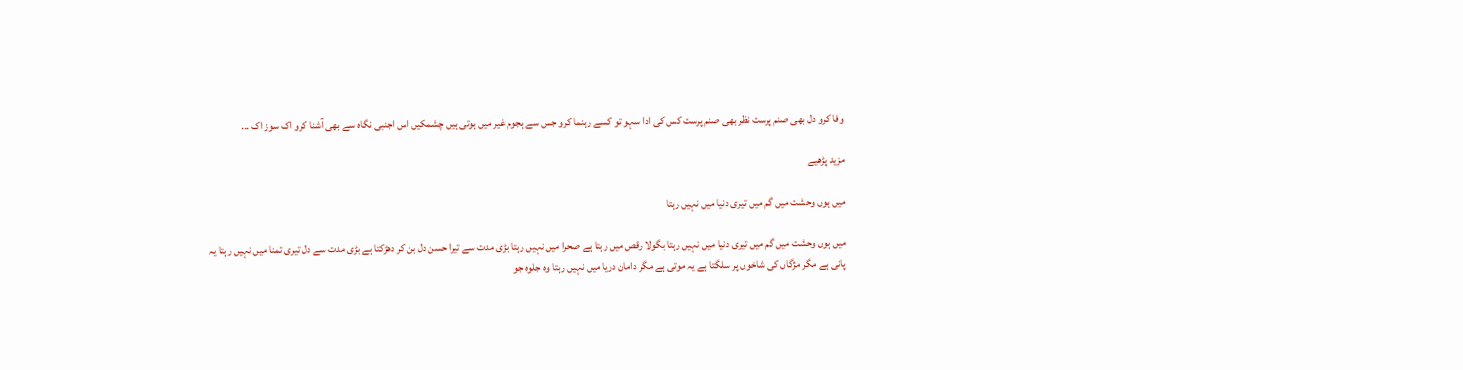وفا کرو دل بھی صنم پرست نظر بھی صنم پرست کس کی ادا سہو تو کسے رہنما کرو جس سے ہجوم غیر میں ہوتی ہیں چشمکیں اس اجنبی نگاہ سے بھی آشنا کرو اک سوز اک ...

مزید پڑھیے

میں ہوں وحشت میں گم میں تیری دنیا میں نہیں رہتا

میں ہوں وحشت میں گم میں تیری دنیا میں نہیں رہتا بگولا رقص میں رہتا ہے صحرا میں نہیں رہتا بڑی مدت سے تیرا حسن دل بن کر دھڑکتا ہے بڑی مدت سے دل تیری تمنا میں نہیں رہتا یہ پانی ہے مگر مژگاں کی شاخوں پر سلگتا ہے یہ موتی ہے مگر دامان دریا میں نہیں رہتا وہ جلوہ جو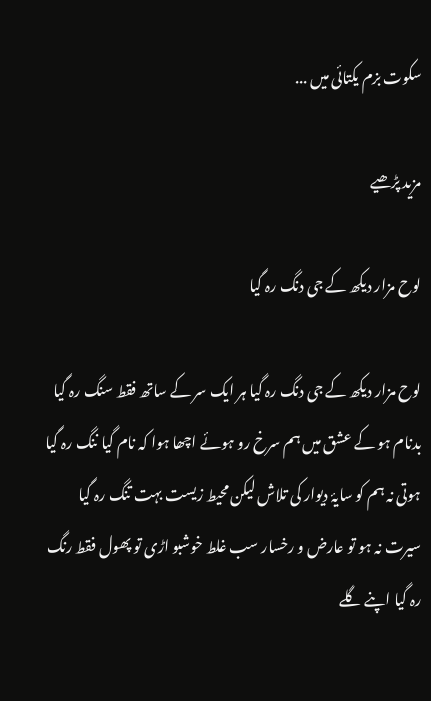سکوت بزم یکتائی میں ...

مزید پڑھیے

لوح مزار دیکھ کے جی دنگ رہ گیا

لوح مزار دیکھ کے جی دنگ رہ گیا ہر ایک سر کے ساتھ فقط سنگ رہ گیا بدنام ہو کے عشق میں ہم سرخ رو ہوئے اچھا ہوا کہ نام گیا ننگ رہ گیا ہوتی نہ ہم کو سایۂ دیوار کی تلاش لیکن محیط زیست بہت تنگ رہ گیا سیرت نہ ہو تو عارض و رخسار سب غلط خوشبو اڑی تو پھول فقط رنگ رہ گیا اپنے گلے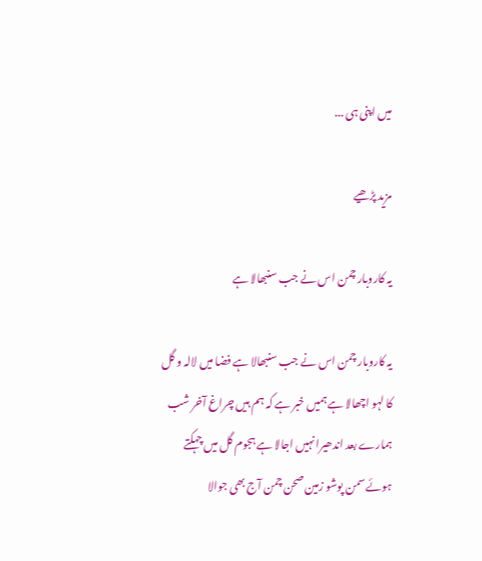میں اپنی ہی ...

مزید پڑھیے

یہ کاروبار چمن اس نے جب سنبھالا ہے

یہ کاروبار چمن اس نے جب سنبھالا ہے فضا میں لالہ و گل کا لہو اچھالا ہے ہمیں خبر ہے کہ ہم ہیں چراغ آخر شب ہمارے بعد اندھیرا نہیں اجالا ہے ہجوم گل میں چہکتے ہوئے سمن پوشو زمین صحن چمن آج بھی جوالا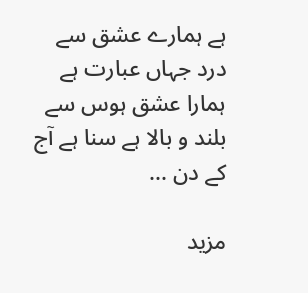ہے ہمارے عشق سے درد جہاں عبارت ہے ہمارا عشق ہوس سے بلند و بالا ہے سنا ہے آج کے دن ...

مزید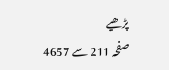پڑھیے
صفحہ 211 سے 4657